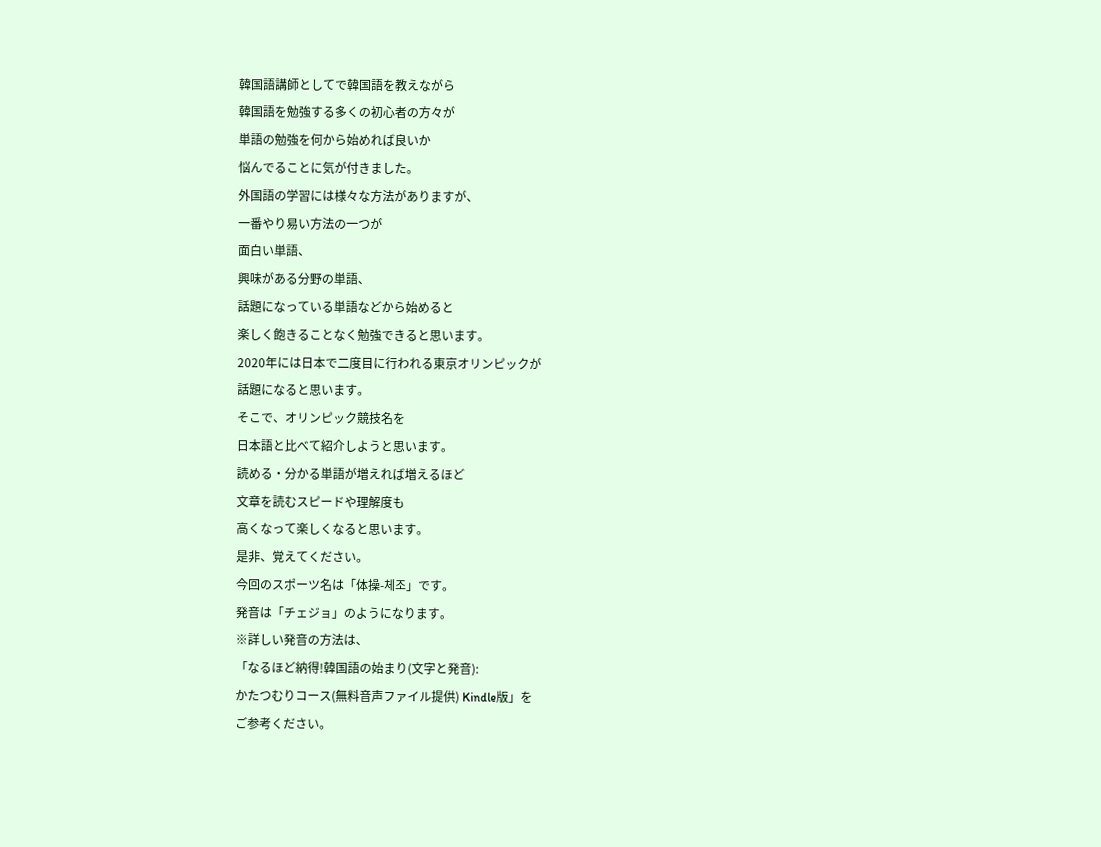韓国語講師としてで韓国語を教えながら
韓国語を勉強する多くの初心者の方々が
単語の勉強を何から始めれば良いか
悩んでることに気が付きました。
外国語の学習には様々な方法がありますが、
一番やり易い方法の一つが
面白い単語、
興味がある分野の単語、
話題になっている単語などから始めると
楽しく飽きることなく勉強できると思います。
2020年には日本で二度目に行われる東京オリンピックが
話題になると思います。
そこで、オリンピック競技名を
日本語と比べて紹介しようと思います。
読める・分かる単語が増えれば増えるほど
文章を読むスピードや理解度も
高くなって楽しくなると思います。
是非、覚えてください。
今回のスポーツ名は「体操-체조」です。
発音は「チェジョ」のようになります。
※詳しい発音の方法は、
「なるほど納得!韓国語の始まり(文字と発音):
かたつむりコース(無料音声ファイル提供) Kindle版」を
ご参考ください。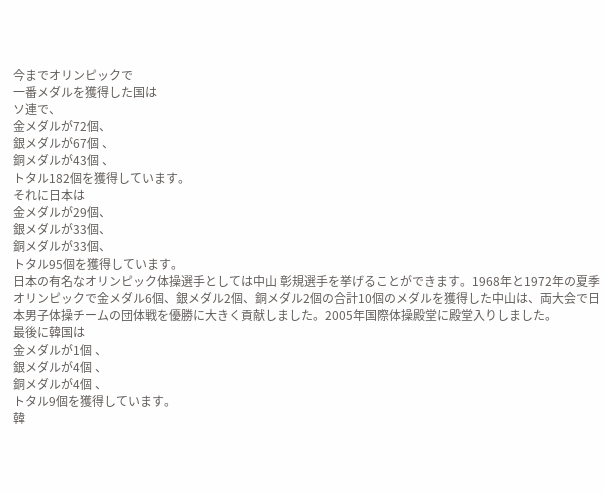今までオリンピックで
一番メダルを獲得した国は
ソ連で、
金メダルが72個、
銀メダルが67個 、
銅メダルが43個 、
トタル182個を獲得しています。
それに日本は
金メダルが29個、
銀メダルが33個、
銅メダルが33個、
トタル95個を獲得しています。
日本の有名なオリンピック体操選手としては中山 彰規選手を挙げることができます。1968年と1972年の夏季オリンピックで金メダル6個、銀メダル2個、銅メダル2個の合計10個のメダルを獲得した中山は、両大会で日本男子体操チームの団体戦を優勝に大きく貢献しました。2005年国際体操殿堂に殿堂入りしました。
最後に韓国は
金メダルが1個 、
銀メダルが4個 、
銅メダルが4個 、
トタル9個を獲得しています。
韓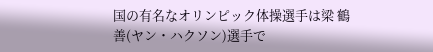国の有名なオリンピック体操選手は梁 鶴善(ヤン・ハクソン)選手で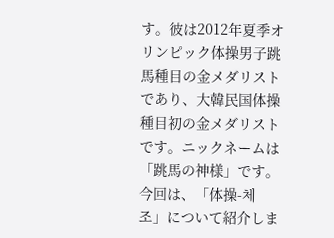す。彼は2012年夏季オリンピック体操男子跳馬種目の金メダリストであり、大韓民国体操種目初の金メダリストです。ニックネームは「跳馬の神様」です。
今回は、「体操-체조」について紹介しま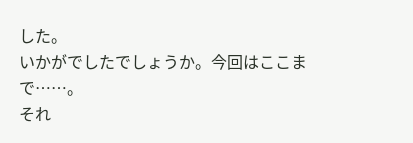した。
いかがでしたでしょうか。今回はここまで……。
それ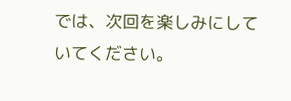では、次回を楽しみにしていてください。